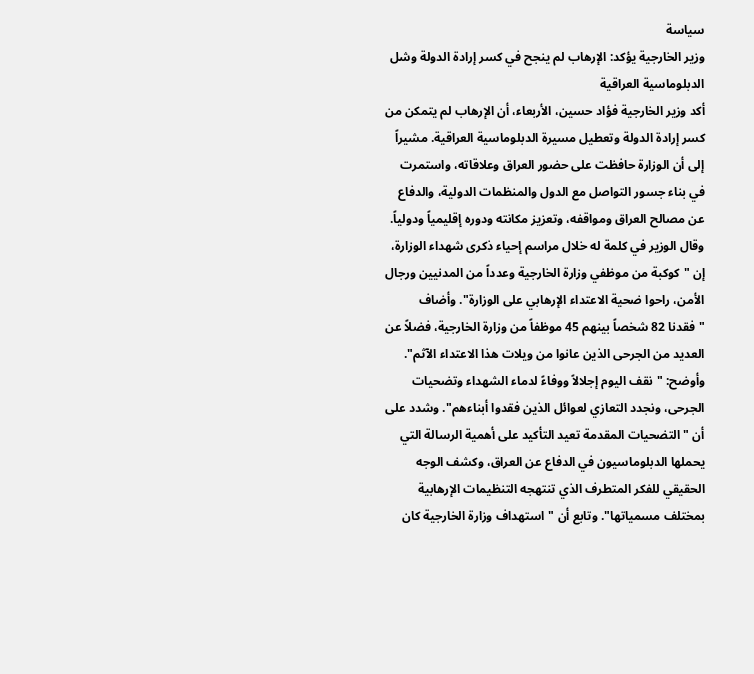سياسة
وزير الخارجية يؤكد: الإرهاب لم ينجح في كسر إرادة الدولة وشل الدبلوماسية العراقية
أكد وزير الخارجية فؤاد حسين، الأربعاء، أن الإرهاب لم يتمكن من كسر إرادة الدولة وتعطيل مسيرة الدبلوماسية العراقية. مشيراً إلى أن الوزارة حافظت على حضور العراق وعلاقاته، واستمرت في بناء جسور التواصل مع الدول والمنظمات الدولية، والدفاع عن مصالح العراق ومواقفه، وتعزيز مكانته ودوره إقليمياً ودولياً. وقال الوزير في كلمة له خلال مراسم إحياء ذكرى شهداء الوزارة، إن "كوكبة من موظفي وزارة الخارجية وعدداً من المدنيين ورجال الأمن، راحوا ضحية الاعتداء الإرهابي على الوزارة". وأضاف "فقدنا 82 شخصاً بينهم 45 موظفاً من وزارة الخارجية، فضلاً عن العديد من الجرحى الذين عانوا من ويلات هذا الاعتداء الآثم". وأوضح: "نقف اليوم إجلالاً ووفاءً لدماء الشهداء وتضحيات الجرحى، ونجدد التعازي لعوائل الذين فقدوا أبناءهم". وشدد على أن "التضحيات المقدمة تعيد التأكيد على أهمية الرسالة التي يحملها الدبلوماسيون في الدفاع عن العراق، وكشف الوجه الحقيقي للفكر المتطرف الذي تنتهجه التنظيمات الإرهابية بمختلف مسمياتها". وتابع أن "استهداف وزارة الخارجية كان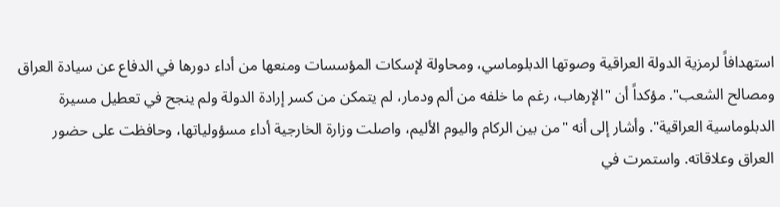استهدافاً لرمزية الدولة العراقية وصوتها الدبلوماسي، ومحاولة لإسكات المؤسسات ومنعها من أداء دورها في الدفاع عن سيادة العراق ومصالح الشعب". مؤكداً أن "الإرهاب، رغم ما خلفه من ألم ودمار، لم يتمكن من كسر إرادة الدولة ولم ينجح في تعطيل مسيرة الدبلوماسية العراقية". وأشار إلى أنه "من بين الركام واليوم الأليم، واصلت وزارة الخارجية أداء مسؤولياتها، وحافظت على حضور العراق وعلاقاته. واستمرت في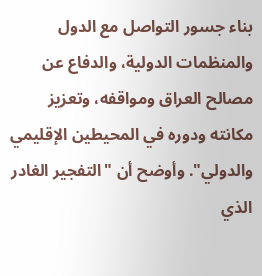بناء جسور التواصل مع الدول والمنظمات الدولية، والدفاع عن مصالح العراق ومواقفه، وتعزيز مكانته ودوره في المحيطين الإقليمي والدولي". وأوضح أن "التفجير الغادر الذي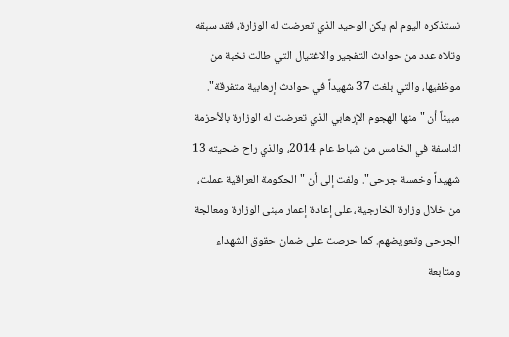نستذكره اليوم لم يكن الوحيد الذي تعرضت له الوزارة، فقد سبقه وتلاه عدد من حوادث التفجير والاغتيال التي طالت نخبة من موظفيها، والتي بلغت 37 شهيداً في حوادث إرهابية متفرقة". مبيناً أن "منها الهجوم الإرهابي الذي تعرضت له الوزارة بالأحزمة الناسفة في الخامس من شباط عام 2014، والذي راح ضحيته 13 شهيداً وخمسة جرحى". ولفت إلى أن "الحكومة العراقية عملت، من خلال وزارة الخارجية، على إعادة إعمار مبنى الوزارة ومعالجة الجرحى وتعويضهم. كما حرصت على ضمان حقوق الشهداء ومتابعة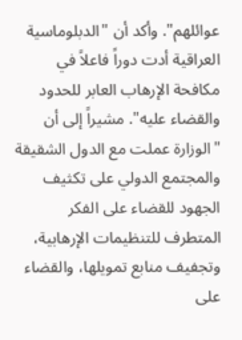عوائلهم". وأكد أن "الدبلوماسية العراقية أدت دوراً فاعلاً في مكافحة الإرهاب العابر للحدود والقضاء عليه". مشيراً إلى أن "الوزارة عملت مع الدول الشقيقة والمجتمع الدولي على تكثيف الجهود للقضاء على الفكر المتطرف للتنظيمات الإرهابية، وتجفيف منابع تمويلها، والقضاء على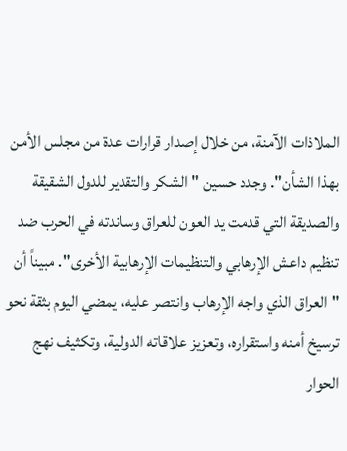الملاذات الآمنة، من خلال إصدار قرارات عدة من مجلس الأمن بهذا الشأن". وجدد حسين "الشكر والتقدير للدول الشقيقة والصديقة التي قدمت يد العون للعراق وساندته في الحرب ضد تنظيم داعش الإرهابي والتنظيمات الإرهابية الأخرى". مبيناً أن "العراق الذي واجه الإرهاب وانتصر عليه، يمضي اليوم بثقة نحو ترسيخ أمنه واستقراره، وتعزيز علاقاته الدولية، وتكثيف نهج الحوار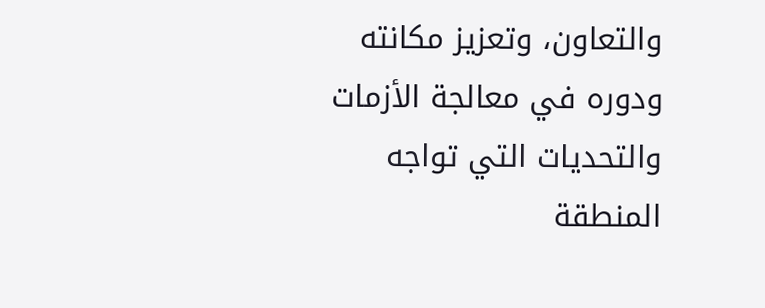والتعاون، وتعزيز مكانته ودوره في معالجة الأزمات والتحديات التي تواجه المنطقة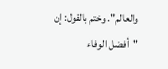والعالم". وختم بالقول: إن "أفضل الوفاء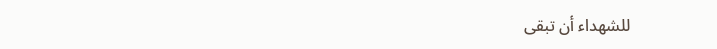للشهداء أن تبقى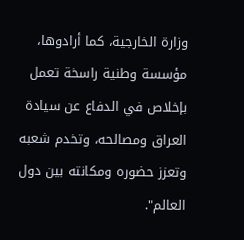وزارة الخارجية، كما أرادوها، مؤسسة وطنية راسخة تعمل بإخلاص في الدفاع عن سيادة العراق ومصالحه، وتخدم شعبه وتعزز حضوره ومكانته بين دول العالم".